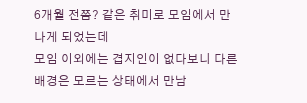6개월 전쯤? 같은 취미로 모임에서 만나게 되었는데
모임 이외에는 겹지인이 없다보니 다른 배경은 모르는 상태에서 만남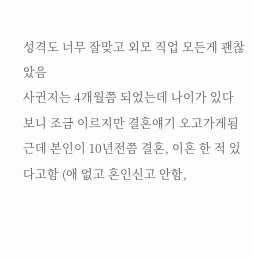성격도 너무 잘맞고 외모 직업 모든게 괜찮았음
사귄지는 4개월쯤 되었는데 나이가 있다보니 조금 이르지만 결혼얘기 오고가게됨
근데 본인이 10년전쯤 결혼, 이혼 한 적 있다고함 (애 없고 혼인신고 안함,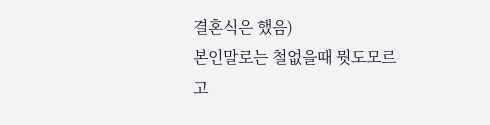결혼식은 했음)
본인말로는 철없을때 뭣도모르고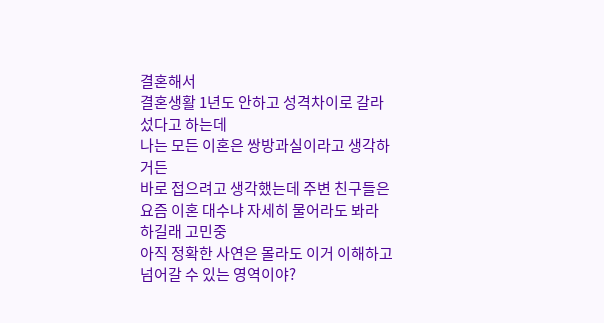결혼해서
결혼생활 1년도 안하고 성격차이로 갈라섰다고 하는데
나는 모든 이혼은 쌍방과실이라고 생각하거든
바로 접으려고 생각했는데 주변 친구들은
요즘 이혼 대수냐 자세히 물어라도 봐라 하길래 고민중
아직 정확한 사연은 몰라도 이거 이해하고 넘어갈 수 있는 영역이야?